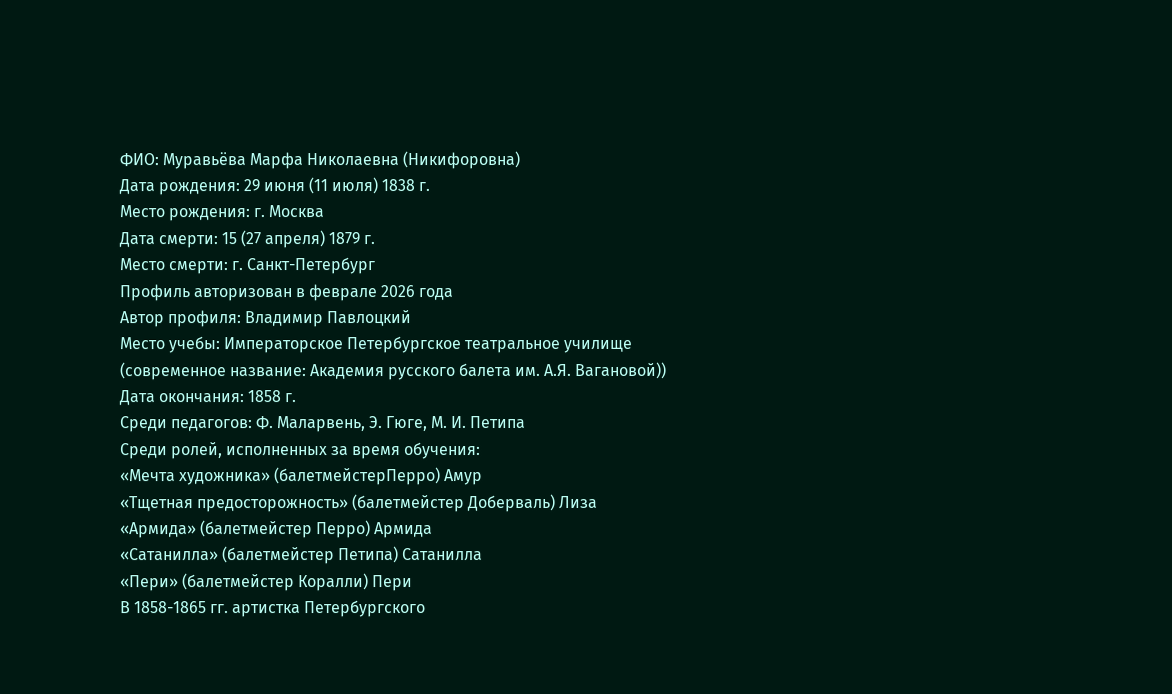ФИО: Муравьёва Марфа Николаевна (Никифоровна)
Дата рождения: 29 июня (11 июля) 1838 г.
Место рождения: г. Москва
Дата смерти: 15 (27 апреля) 1879 г.
Место смерти: г. Санкт-Петербург
Профиль авторизован в феврале 2026 года
Автор профиля: Владимир Павлоцкий
Место учебы: Императорское Петербургское театральное училище (современное название: Академия русского балета им. А.Я. Вагановой))
Дата окончания: 1858 г.
Среди педагогов: Ф. Маларвень, Э. Гюге, М. И. Петипа
Среди ролей, исполненных за время обучения:
«Мечта художника» (балетмейстерПерро) Амур
«Тщетная предосторожность» (балетмейстер Доберваль) Лиза
«Армида» (балетмейстер Перро) Армида
«Сатанилла» (балетмейстер Петипа) Сатанилла
«Пери» (балетмейстер Коралли) Пери
В 1858-1865 гг. артистка Петербургского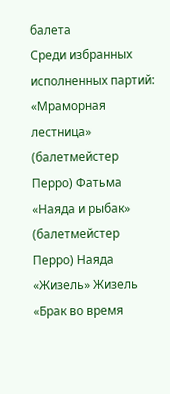балета
Среди избранных исполненных партий:
«Мраморная лестница» (балетмейстер Перро) Фатьма
«Наяда и рыбак» (балетмейстер Перро) Наяда
«Жизель» Жизель
«Брак во время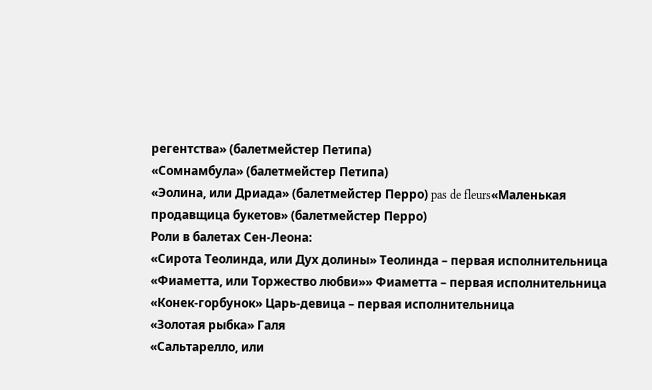регентства» (балетмейстер Петипа)
«Сомнамбула» (балетмейстер Петипа)
«Эолина, или Дриада» (балетмейстер Перро) pas de fleurs«Маленькая продавщица букетов» (балетмейстер Перро)
Роли в балетах Сен-Леона:
«Сирота Теолинда, или Дух долины» Теолинда – первая исполнительница
«Фиаметта, или Торжество любви»» Фиаметта – первая исполнительница
«Конек-горбунок» Царь-девица – первая исполнительница
«Золотая рыбка» Галя
«Сальтарелло, или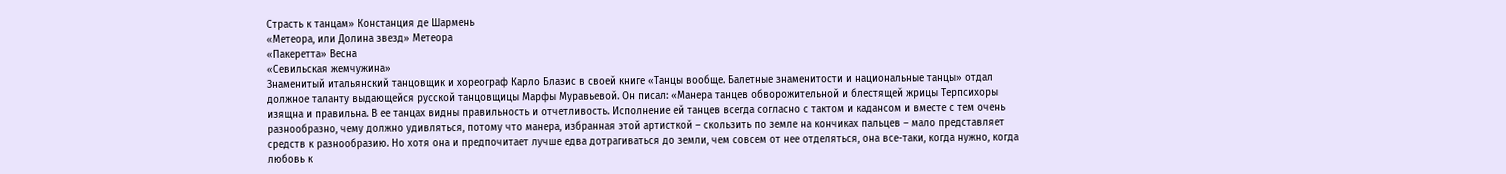Страсть к танцам» Констанция де Шармень
«Метеора, или Долина звезд» Метеора
«Пакеретта» Весна
«Севильская жемчужина»
Знаменитый итальянский танцовщик и хореограф Карло Блазис в своей книге «Танцы вообще. Балетные знаменитости и национальные танцы» отдал должное таланту выдающейся русской танцовщицы Марфы Муравьевой. Он писал: «Манера танцев обворожительной и блестящей жрицы Терпсихоры изящна и правильна. В ее танцах видны правильность и отчетливость. Исполнение ей танцев всегда согласно с тактом и кадансом и вместе с тем очень разнообразно, чему должно удивляться, потому что манера, избранная этой артисткой – скользить по земле на кончиках пальцев – мало представляет средств к разнообразию. Но хотя она и предпочитает лучше едва дотрагиваться до земли, чем совсем от нее отделяться, она все-таки, когда нужно, когда любовь к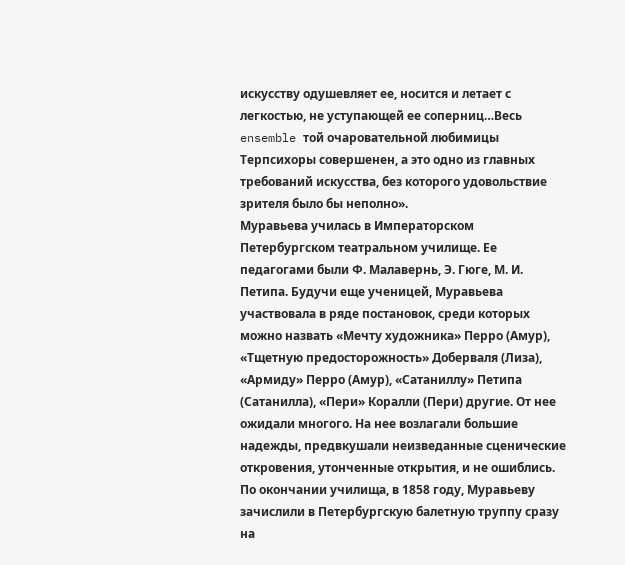искусству одушевляет ее, носится и летает с легкостью, не уступающей ее соперниц…Весь ensemble той очаровательной любимицы Терпсихоры совершенен, а это одно из главных требований искусства, без которого удовольствие зрителя было бы неполно».
Муравьева училась в Императорском Петербургском театральном училище. Ее педагогами были Ф. Малавернь, Э. Гюге, М. И. Петипа. Будучи еще ученицей, Муравьева участвовала в ряде постановок, среди которых можно назвать «Мечту художника» Перро (Амур), «Тщетную предосторожность» Доберваля (Лиза), «Армиду» Перро (Амур), «Сатаниллу» Петипа (Сатанилла), «Пери» Коралли (Пери) другие. От нее ожидали многого. На нее возлагали большие надежды, предвкушали неизведанные сценические откровения, утонченные открытия, и не ошиблись.
По окончании училища, в 1858 году, Муравьеву зачислили в Петербургскую балетную труппу сразу на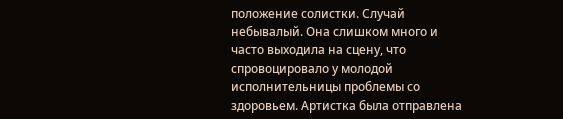положение солистки. Случай небывалый. Она слишком много и часто выходила на сцену, что спровоцировало у молодой исполнительницы проблемы со здоровьем. Артистка была отправлена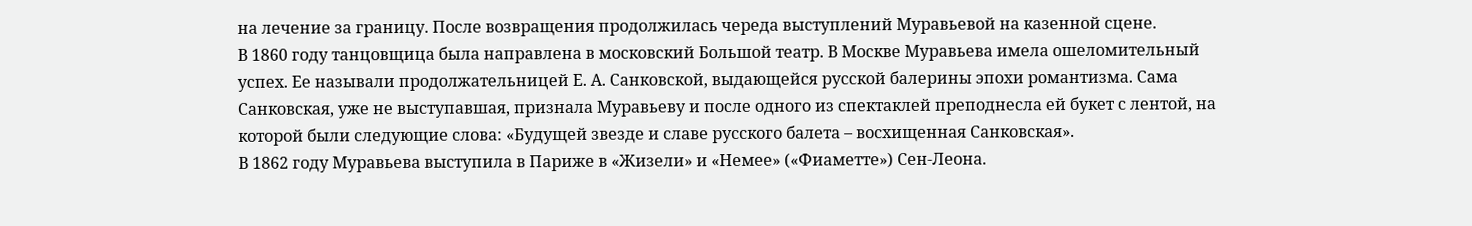на лечение за границу. После возвращения продолжилась череда выступлений Муравьевой на казенной сцене.
В 1860 году танцовщица была направлена в московский Большой театр. В Москве Муравьева имела ошеломительный успех. Ее называли продолжательницей Е. А. Санковской, выдающейся русской балерины эпохи романтизма. Сама Санковская, уже не выступавшая, признала Муравьеву и после одного из спектаклей преподнесла ей букет с лентой, на которой были следующие слова: «Будущей звезде и славе русского балета – восхищенная Санковская».
В 1862 году Муравьева выступила в Париже в «Жизели» и «Немее» («Фиаметте») Сен-Леона.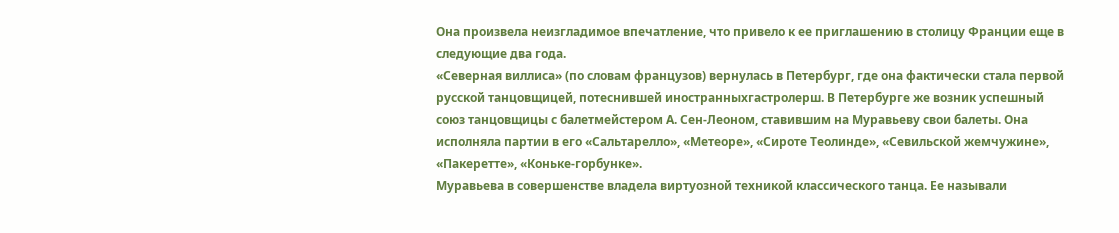Она произвела неизгладимое впечатление, что привело к ее приглашению в столицу Франции еще в следующие два года.
«Северная виллиса» (по словам французов) вернулась в Петербург, где она фактически стала первой русской танцовщицей, потеснившей иностранныхгастролерш. В Петербурге же возник успешный союз танцовщицы с балетмейстером А. Сен-Леоном, ставившим на Муравьеву свои балеты. Она исполняла партии в его «Сальтарелло», «Метеоре», «Сироте Теолинде», «Севильской жемчужине», «Пакеретте», «Коньке-горбунке».
Муравьева в совершенстве владела виртуозной техникой классического танца. Ее называли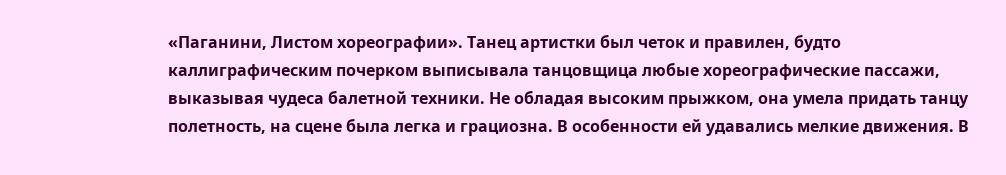«Паганини, Листом хореографии». Танец артистки был четок и правилен, будто каллиграфическим почерком выписывала танцовщица любые хореографические пассажи, выказывая чудеса балетной техники. Не обладая высоким прыжком, она умела придать танцу полетность, на сцене была легка и грациозна. В особенности ей удавались мелкие движения. В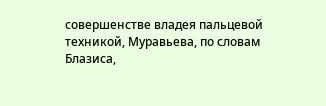совершенстве владея пальцевой техникой, Муравьева, по словам Блазиса,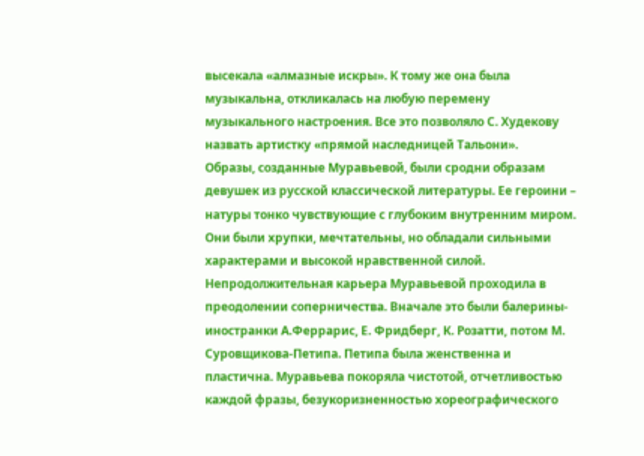высекала «алмазные искры». К тому же она была музыкальна, откликалась на любую перемену музыкального настроения. Все это позволяло С. Худекову назвать артистку «прямой наследницей Тальони».
Образы, созданные Муравьевой, были сродни образам девушек из русской классической литературы. Ее героини – натуры тонко чувствующие с глубоким внутренним миром. Они были хрупки, мечтательны, но обладали сильными характерами и высокой нравственной силой.
Непродолжительная карьера Муравьевой проходила в преодолении соперничества. Вначале это были балерины-иностранки А.Феррарис, Е. Фридберг, К. Розатти, потом М. Суровщикова-Петипа. Петипа была женственна и пластична. Муравьева покоряла чистотой, отчетливостью каждой фразы, безукоризненностью хореографического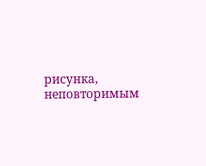рисунка, неповторимым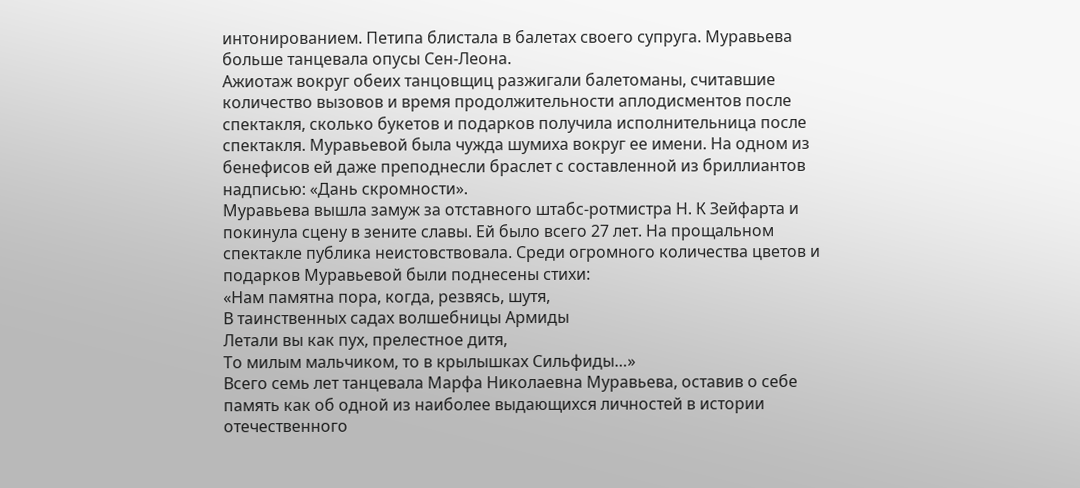интонированием. Петипа блистала в балетах своего супруга. Муравьева больше танцевала опусы Сен-Леона.
Ажиотаж вокруг обеих танцовщиц разжигали балетоманы, считавшие количество вызовов и время продолжительности аплодисментов после спектакля, сколько букетов и подарков получила исполнительница после спектакля. Муравьевой была чужда шумиха вокруг ее имени. На одном из бенефисов ей даже преподнесли браслет с составленной из бриллиантов надписью: «Дань скромности».
Муравьева вышла замуж за отставного штабс-ротмистра Н. К Зейфарта и покинула сцену в зените славы. Ей было всего 27 лет. На прощальном спектакле публика неистовствовала. Среди огромного количества цветов и подарков Муравьевой были поднесены стихи:
«Нам памятна пора, когда, резвясь, шутя,
В таинственных садах волшебницы Армиды
Летали вы как пух, прелестное дитя,
То милым мальчиком, то в крылышках Сильфиды…»
Всего семь лет танцевала Марфа Николаевна Муравьева, оставив о себе память как об одной из наиболее выдающихся личностей в истории отечественного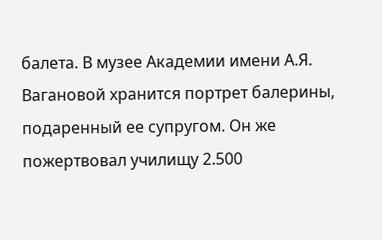балета. В музее Академии имени А.Я. Вагановой хранится портрет балерины, подаренный ее супругом. Он же пожертвовал училищу 2.500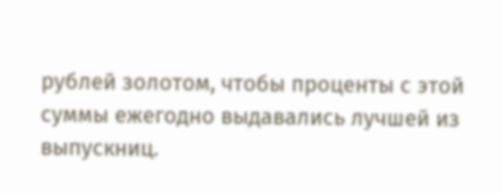рублей золотом, чтобы проценты с этой суммы ежегодно выдавались лучшей из выпускниц.